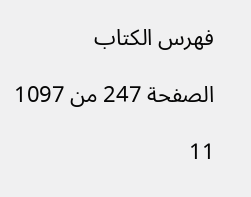فهرس الكتاب

الصفحة 247 من 1097

11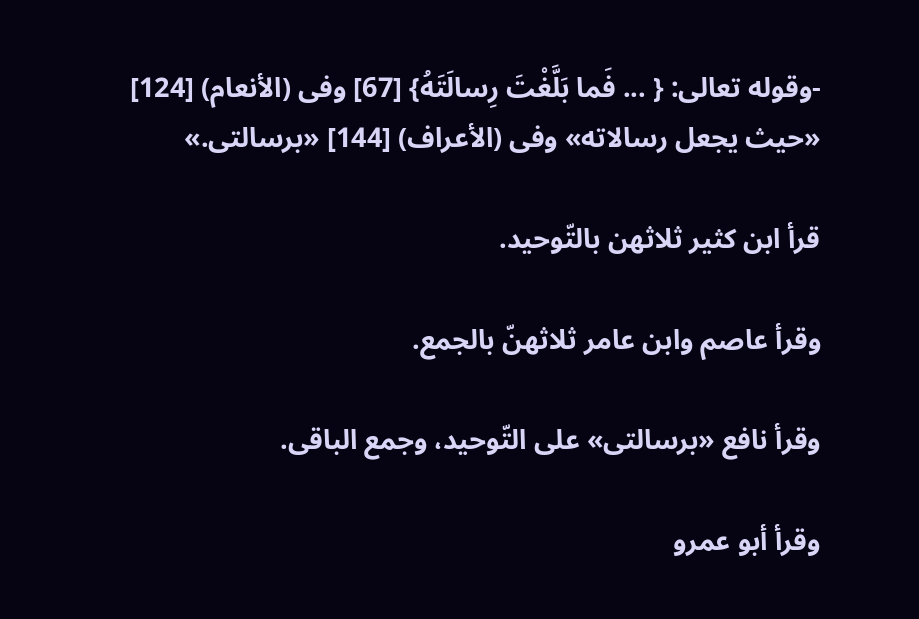-وقوله تعالى: { ... فَما بَلَّغْتَ رِسالَتَهُ} [67] وفى (الأنعام) [124] «حيث يجعل رسالاته» وفى (الأعراف) [144] «برسالتى.»

قرأ ابن كثير ثلاثهن بالتّوحيد.

وقرأ عاصم وابن عامر ثلاثهنّ بالجمع.

وقرأ نافع «برسالتى» على التّوحيد، وجمع الباقى.

وقرأ أبو عمرو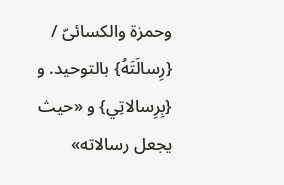وحمزة والكسائىّ / {رِسالَتَهُ} بالتوحيد. و {بِرِسالاتِي} و «حيث يجعل رسالاته»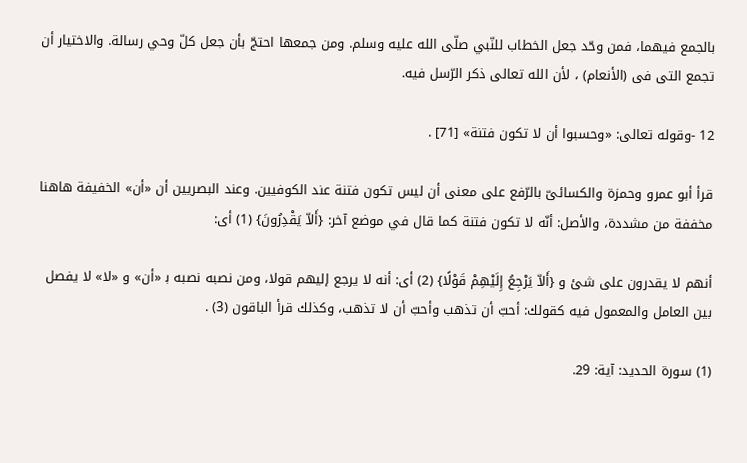بالجمع فيهما، فمن وحّد جعل الخطاب للنّبي صلّى الله عليه وسلم. ومن جمعها احتجّ بأن جعل كلّ وحي رسالة. والاختيار أن تجمع التى فى (الأنعام) ، لأن الله تعالى ذكر الرّسل فيه.

12 -وقوله تعالى: «وحسبوا أن لا تكون فتنة» [71] .

قرأ أبو عمرو وحمزة والكسائىّ بالرّفع على معنى أن ليس تكون فتنة عند الكوفيين. وعند البصريين أن «أن» الخفيفة هاهنا مخففة من مشددة، والأصل: أنّه لا تكون فتنة كما قال في موضع آخر: {أَلاّ يَقْدِرُونَ} (1) أى:

أنهم لا يقدرون على شئ و {أَلاّ يَرْجِعُ إِلَيْهِمْ قَوْلًا} (2) أى: أنه لا يرجع إليهم قولا، ومن نصبه نصبه ب‍ «أن» و «لا» لا يفصل بين العامل والمعمول فيه كقولك: أحبّ أن تذهب وأحبّ أن لا تذهب، وكذلك قرأ الباقون (3) .

(1) سورة الحديد: آية: 29.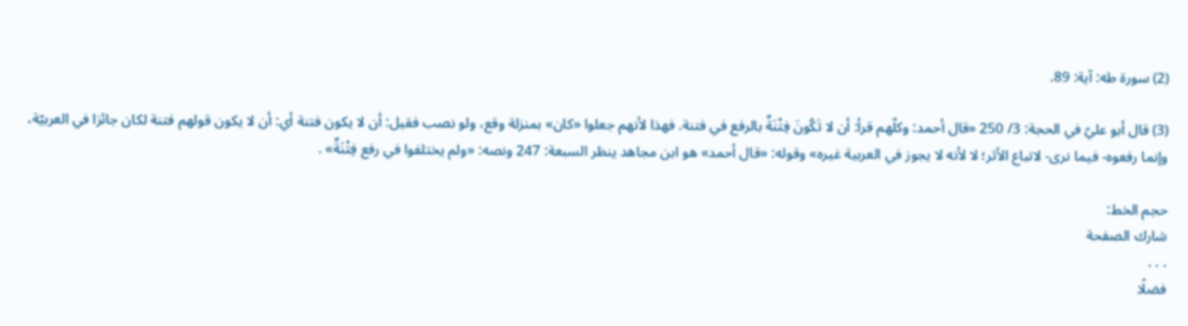(2) سورة طه: آية: 89.

(3) قال أبو عليّ في الحجة: 3/ 250 «قال أحمد: وكلّهم قرأ: أن لا تَكُونَ فِتْنَةٌ بالرفع في فتنة. فهذا لأنهم جعلوا «كان» بمنزلة وقع، ولو نصب فقيل: أن لا يكون فتنة أي: أن لا يكون قولهم فتنة لكان جائزا في العربيّة، وإنما رفعوه- فيما نرى- لاتباع الأثر؛ لا لأنه لا يجوز في العربية غيره» وقوله: «قال أحمد» هو ابن مجاهد ينظر السبعة: 247 ونصه: «ولم يختلفوا في رفع فِتْنَةٌ» .

حجم الخط:
شارك الصفحة
. . .
فضلًا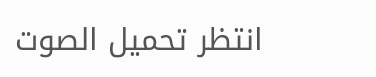انتظر تحميل الصوت